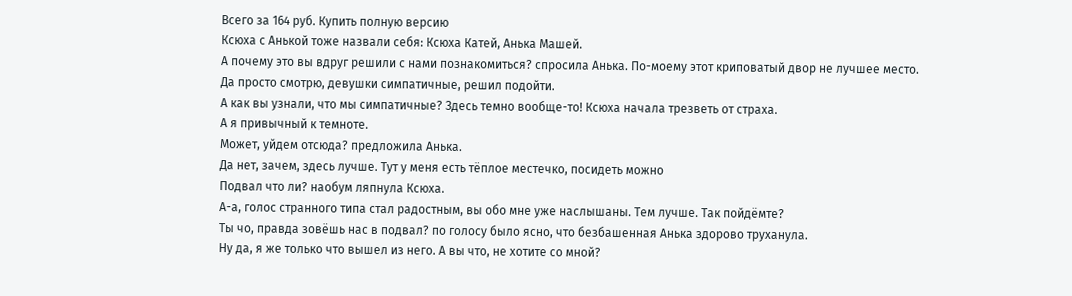Всего за 164 руб. Купить полную версию
Ксюха с Анькой тоже назвали себя: Ксюха Катей, Анька Машей.
А почему это вы вдруг решили с нами познакомиться? спросила Анька. По-моему этот криповатый двор не лучшее место.
Да просто смотрю, девушки симпатичные, решил подойти.
А как вы узнали, что мы симпатичные? Здесь темно вообще-то! Ксюха начала трезветь от страха.
А я привычный к темноте.
Может, уйдем отсюда? предложила Анька.
Да нет, зачем, здесь лучше. Тут у меня есть тёплое местечко, посидеть можно
Подвал что ли? наобум ляпнула Ксюха.
А-а, голос странного типа стал радостным, вы обо мне уже наслышаны. Тем лучше. Так пойдёмте?
Ты чо, правда зовёшь нас в подвал? по голосу было ясно, что безбашенная Анька здорово труханула.
Ну да, я же только что вышел из него. А вы что, не хотите со мной?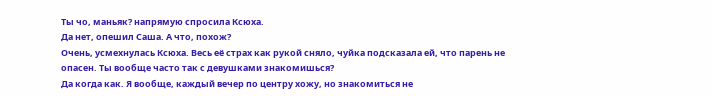Ты чо, маньяк? напрямую спросила Ксюха.
Да нет, опешил Саша. А что, похож?
Очень, усмехнулась Ксюха. Весь её страх как рукой сняло, чуйка подсказала ей, что парень не опасен. Ты вообще часто так с девушками знакомишься?
Да когда как. Я вообще, каждый вечер по центру хожу, но знакомиться не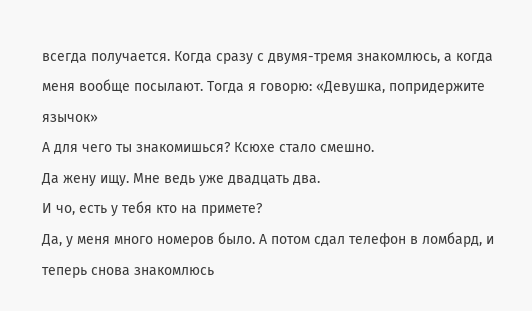всегда получается. Когда сразу с двумя-тремя знакомлюсь, а когда меня вообще посылают. Тогда я говорю: «Девушка, попридержите язычок»
А для чего ты знакомишься? Ксюхе стало смешно.
Да жену ищу. Мне ведь уже двадцать два.
И чо, есть у тебя кто на примете?
Да, у меня много номеров было. А потом сдал телефон в ломбард, и теперь снова знакомлюсь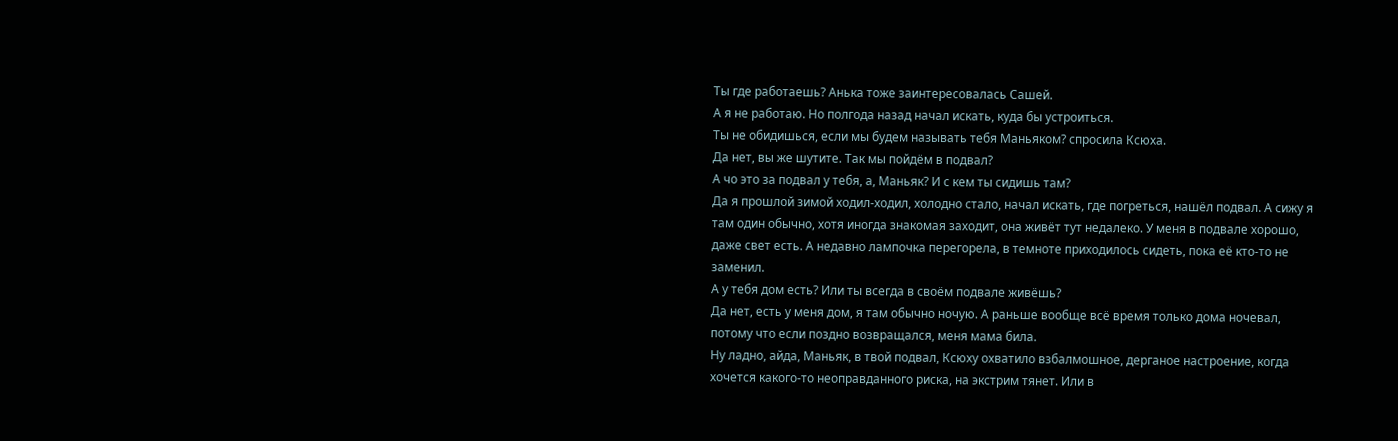Ты где работаешь? Анька тоже заинтересовалась Сашей.
А я не работаю. Но полгода назад начал искать, куда бы устроиться.
Ты не обидишься, если мы будем называть тебя Маньяком? спросила Ксюха.
Да нет, вы же шутите. Так мы пойдём в подвал?
А чо это за подвал у тебя, а, Маньяк? И с кем ты сидишь там?
Да я прошлой зимой ходил-ходил, холодно стало, начал искать, где погреться, нашёл подвал. А сижу я там один обычно, хотя иногда знакомая заходит, она живёт тут недалеко. У меня в подвале хорошо, даже свет есть. А недавно лампочка перегорела, в темноте приходилось сидеть, пока её кто-то не заменил.
А у тебя дом есть? Или ты всегда в своём подвале живёшь?
Да нет, есть у меня дом, я там обычно ночую. А раньше вообще всё время только дома ночевал, потому что если поздно возвращался, меня мама била.
Ну ладно, айда, Маньяк, в твой подвал, Ксюху охватило взбалмошное, дерганое настроение, когда хочется какого-то неоправданного риска, на экстрим тянет. Или в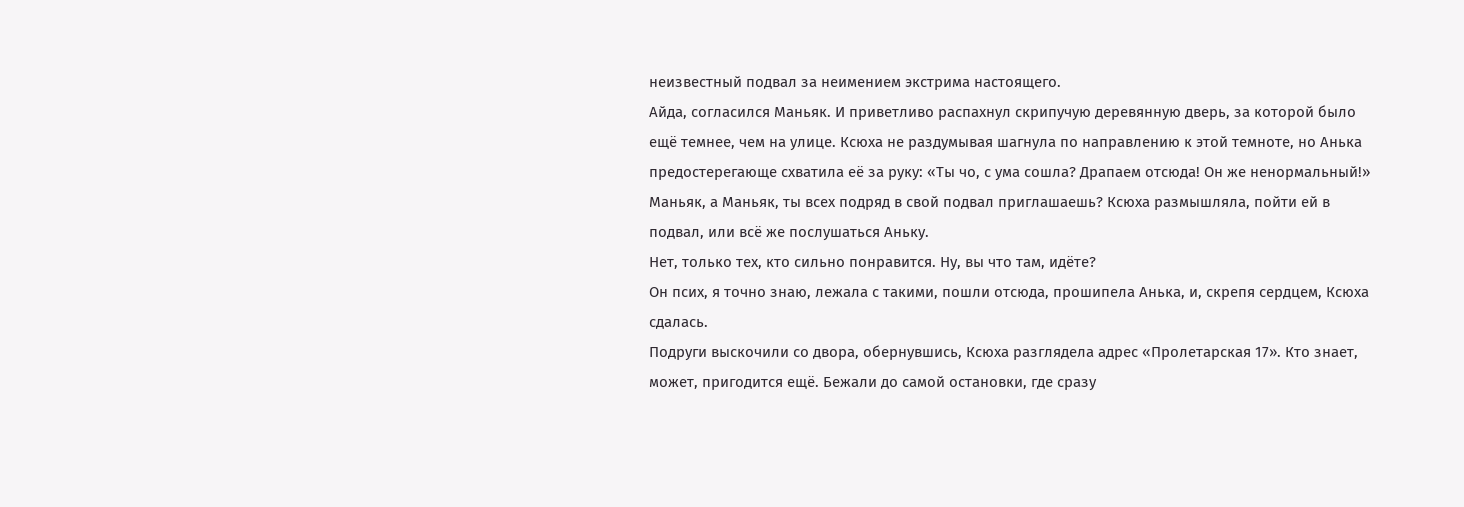неизвестный подвал за неимением экстрима настоящего.
Айда, согласился Маньяк. И приветливо распахнул скрипучую деревянную дверь, за которой было ещё темнее, чем на улице. Ксюха не раздумывая шагнула по направлению к этой темноте, но Анька предостерегающе схватила её за руку: «Ты чо, с ума сошла? Драпаем отсюда! Он же ненормальный!»
Маньяк, а Маньяк, ты всех подряд в свой подвал приглашаешь? Ксюха размышляла, пойти ей в подвал, или всё же послушаться Аньку.
Нет, только тех, кто сильно понравится. Ну, вы что там, идёте?
Он псих, я точно знаю, лежала с такими, пошли отсюда, прошипела Анька, и, скрепя сердцем, Ксюха сдалась.
Подруги выскочили со двора, обернувшись, Ксюха разглядела адрес «Пролетарская 17». Кто знает, может, пригодится ещё. Бежали до самой остановки, где сразу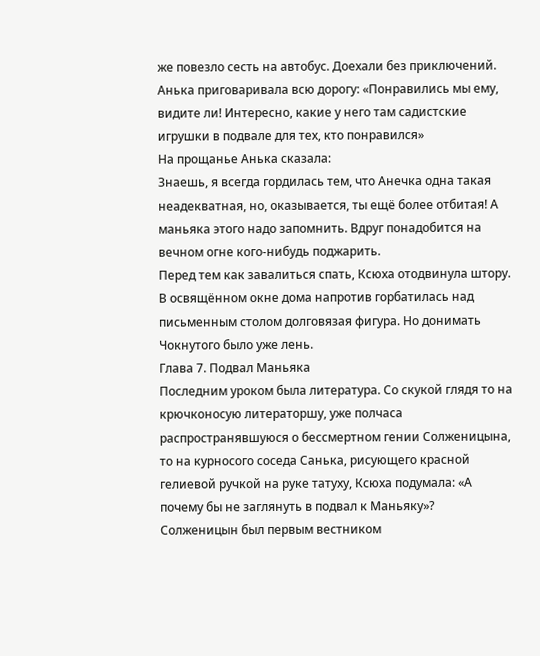же повезло сесть на автобус. Доехали без приключений. Анька приговаривала всю дорогу: «Понравились мы ему, видите ли! Интересно, какие у него там садистские игрушки в подвале для тех, кто понравился»
На прощанье Анька сказала:
Знаешь, я всегда гордилась тем, что Анечка одна такая неадекватная, но, оказывается, ты ещё более отбитая! А маньяка этого надо запомнить. Вдруг понадобится на вечном огне кого-нибудь поджарить.
Перед тем как завалиться спать, Ксюха отодвинула штору. В освящённом окне дома напротив горбатилась над письменным столом долговязая фигура. Но донимать Чокнутого было уже лень.
Глава 7. Подвал Маньяка
Последним уроком была литература. Со скукой глядя то на крючконосую литераторшу, уже полчаса распространявшуюся о бессмертном гении Солженицына, то на курносого соседа Санька, рисующего красной гелиевой ручкой на руке татуху, Ксюха подумала: «А почему бы не заглянуть в подвал к Маньяку»?
Солженицын был первым вестником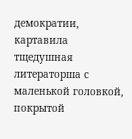демократии, картавила тщедушная литераторша с маленькой головкой, покрытой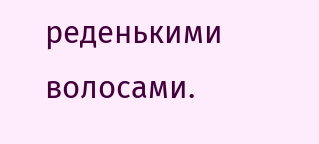реденькими волосами.